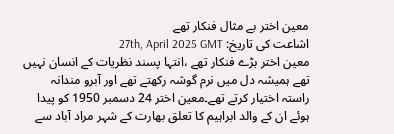معین اختر بے مثال فنکار تھے
اشاعت کی تاریخ: 27th, April 2025 GMT
معین اختر بڑے فنکار تھے ،انتہا پسند نظریات کے انسان نہیں تھے ہمیشہ دل میں نرم گوشہ رکھتے تھے اور آبرو مندانہ راستہ اختیار کرتے تھے۔معین اختر 24 دسمبر 1950 کو پیدا ہوئے ان کے والد ابراہیم کا تعلق بھارت کے شہر مراد آباد سے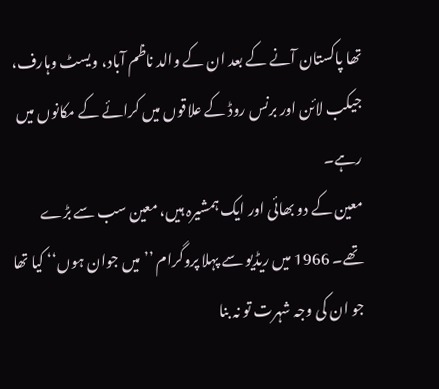تھا پاکستان آنے کے بعد ان کے والد ناظم آباد، ویسٹ وہارف، جیکب لائن اور برنس روڈ کے علاقوں میں کرائے کے مکانوں میں رہے۔
معین کے دو بھائی اور ایک ہمشیرہ ہیں، معین سب سے بڑے تھے۔ 1966 میں ریڈیو سے پہلا پروگرام ’’میں جوان ہوں‘‘ کیا تھا جو ان کی وجہ شہرت تو نہ بنا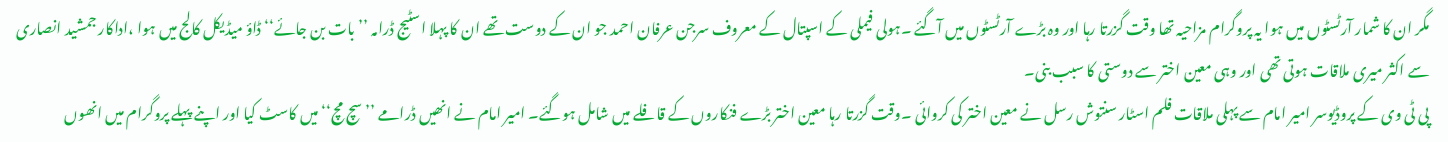مگر ان کا شمار آرٹسٹوں میں ہوا یہ پروگرام مزاحیہ تھا وقت گزرتا رہا اور وہ بڑے آرٹسٹوں میں آگئے ۔ہولی فیملی کے اسپتال کے معروف سرجن عرفان احمد جو ان کے دوست تھے ان کا پہلا اسٹیج ڈرامہ ’’بات بن جائے‘‘ ڈاؤ میڈیکل کالج میں ہوا ،اداکار جمشید انصاری سے اکثر میری ملاقات ہوتی تھی اور وہی معین اختر سے دوستی کا سبب بنی۔
پی ٹی وی کے پروڈیوسر امیر امام سے پہلی ملاقات فلم اسٹار سنتوش رسل نے معین اختر کی کروائی ۔وقت گزرتا رہا معین اختر بڑے فنکاروں کے قافلے میں شامل ہوگئے۔ امیر امام نے انھیں ڈرامے ’’سچ مچ‘‘ میں کاسٹ کیا اور اپنے پہلے پروگرام میں انھوں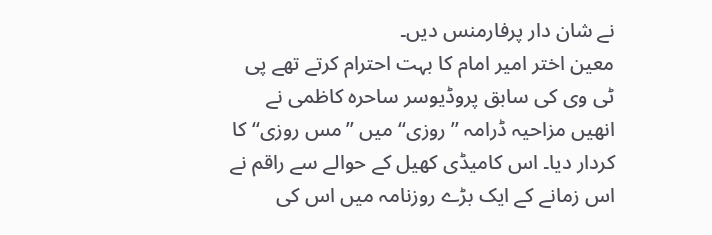نے شان دار پرفارمنس دیں۔
معین اختر امیر امام کا بہت احترام کرتے تھے پی ٹی وی کی سابق پروڈیوسر ساحرہ کاظمی نے انھیں مزاحیہ ڈرامہ ’’روزی‘‘ میں ’’مس روزی‘‘ کا کردار دیا۔ اس کامیڈی کھیل کے حوالے سے راقم نے اس زمانے کے ایک بڑے روزنامہ میں اس کی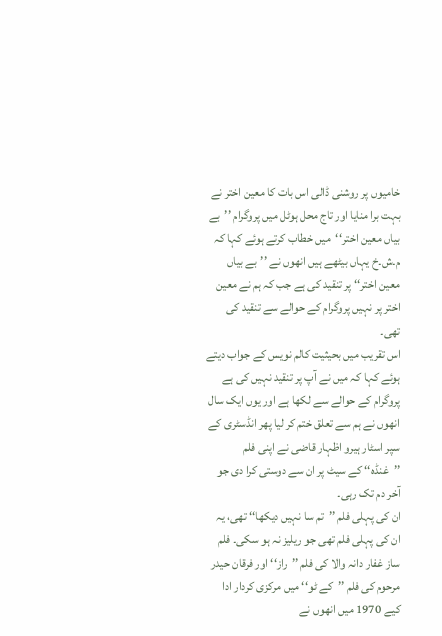خامیوں پر روشنی ڈالی اس بات کا معین اختر نے بہت برا منایا اور تاج محل ہوٹل میں پروگرام ’’بے بیاں معین اختر‘‘میں خطاب کرتے ہوئے کہا کہ م۔ش۔خ یہاں بیٹھے ہیں انھوں نے ’’بے بیاں معین اختر‘‘ پر تنقید کی ہے جب کہ ہم نے معین اختر پر نہیں پروگرام کے حوالے سے تنقید کی تھی۔
اس تقریب میں بحیثیت کالم نویس کے جواب دیتے ہوئے کہا کہ میں نے آپ پر تنقید نہیں کی ہے پروگرام کے حوالے سے لکھا ہے اور یوں ایک سال انھوں نے ہم سے تعلق ختم کر لیا پھر انڈسٹری کے سپر اسٹار ہیرو اظہار قاضی نے اپنی فلم ’’غنڈہ‘‘ کے سیٹ پر ان سے دوستی کرا دی جو آخر دم تک رہی۔
ان کی پہلی فلم ’’تم سا نہیں دیکھا‘‘ تھی، یہ ان کی پہلی فلم تھی جو ریلیز نہ ہو سکی۔ فلم ساز غفار دانہ والا کی فلم ’’راز‘‘ اور فرقان حیدر مرحوم کی فلم ’’کے ٹو‘‘ میں مرکزی کردار ادا کیے 1970 میں انھوں نے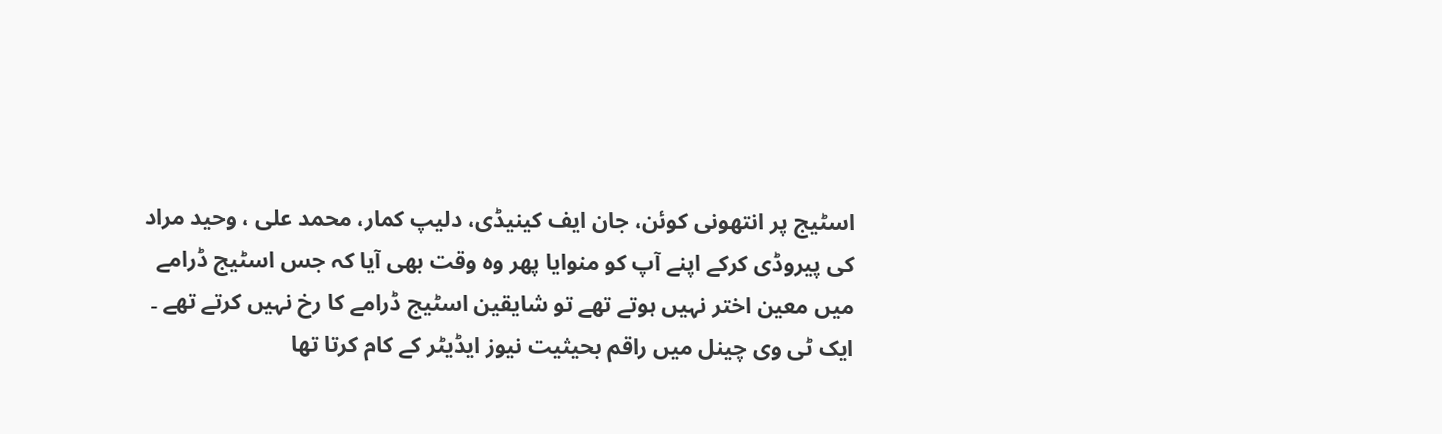اسٹیج پر انتھونی کوئن، جان ایف کینیڈی، دلیپ کمار، محمد علی ، وحید مراد کی پیروڈی کرکے اپنے آپ کو منوایا پھر وہ وقت بھی آیا کہ جس اسٹیج ڈرامے میں معین اختر نہیں ہوتے تھے تو شایقین اسٹیج ڈرامے کا رخ نہیں کرتے تھے ۔
ایک ٹی وی چینل میں راقم بحیثیت نیوز ایڈیٹر کے کام کرتا تھا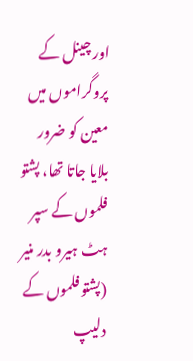اور چینل کے پروگراموں میں معین کو ضرور بلایا جاتا تھا، پشتو فلموں کے سپر ہٹ ہیرو بدر منیر (پشتو فلموں کے دلیپ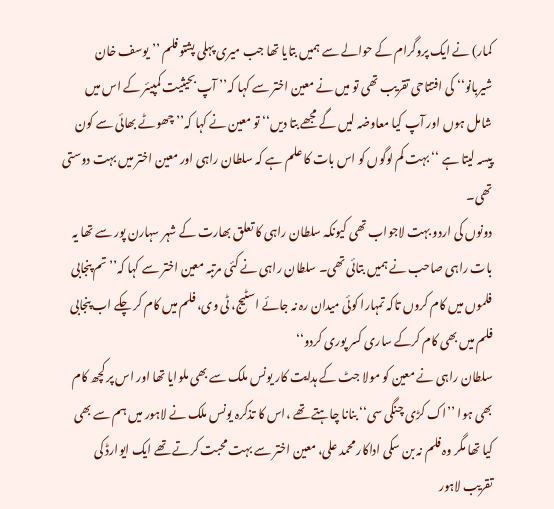کمار) نے ایک پروگرام کے حوالے سے ہمیں بتایا تھا جب میری پہلی پشتو فلم ’’یوسف خان شیربانو‘‘ کی افتتاحی تقریب تھی تو میں نے معین اختر سے کہا کہ’’ آپ بحیثیت کمپیئر کے اس میں شامل ہوں اور آپ کیا معاوضہ لیں گے مجھے بتا دیں‘‘ تو معین نے کہا کہ’’ چھوٹے بھائی سے کون پیسہ لیتا ہے ‘‘ بہت کم لوگوں کو اس بات کا علم ہے کہ سلطان راہی اور معین اختر میں بہت دوستی تھی۔
دونوں کی اردو بہت لاجواب تھی کیونکہ سلطان راہی کا تعلق بھارت کے شہر سہارن پور سے تھا یہ بات راہی صاحب نے ہمیں بتائی تھی۔ سلطان راہی نے کئی مرتبہ معین اختر سے کہا کہ’’ تم پنجابی فلموں میں کام کروں تاکہ تمہارا کوئی میدان رہ نہ جائے اسٹیج، ٹی وی، فلم میں کام کر چکے اب پنجابی فلم میں بھی کام کرکے ساری کسر پوری کردو‘‘
سلطان راہی نے معین کو مولا جٹ کے ہدایت کار یونس ملک سے بھی ملوایا تھا اور اس پر کچھ کام بھی ہوا ’’اک کڑی چنگی سی‘‘ بنانا چاہتے تھے ،اس کا تذکرہ یونس ملک نے لاہور میں ہم سے بھی کیا تھا مگر وہ فلم نہ بن سکی اداکار محمد علی، معین اختر سے بہت محبت کرتے تھے ایک ایوارڈ کی تقریب لاہور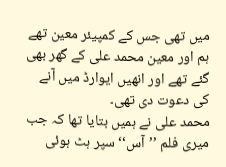میں تھی جس کے کمپیئر معین تھے ہم اور معین محمد علی کے گھر بھی گئے تھے اور انھیں ایوارڈ میں آنے کی دعوت دی تھی۔
محمد علی نے ہمیں بتایا تھا کہ جب میری فلم ’’آس‘‘ سپر ہٹ ہوئی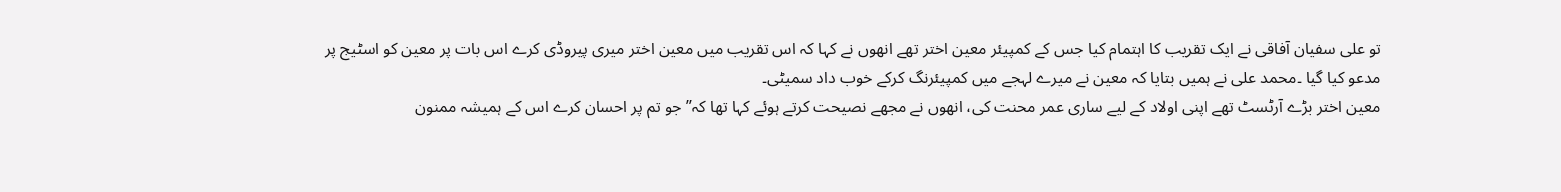تو علی سفیان آفاقی نے ایک تقریب کا اہتمام کیا جس کے کمپیئر معین اختر تھے انھوں نے کہا کہ اس تقریب میں معین اختر میری پیروڈی کرے اس بات پر معین کو اسٹیج پر مدعو کیا گیا ۔محمد علی نے ہمیں بتایا کہ معین نے میرے لہجے میں کمپیئرنگ کرکے خوب داد سمیٹی۔
معین اختر بڑے آرٹسٹ تھے اپنی اولاد کے لیے ساری عمر محنت کی، انھوں نے مجھے نصیحت کرتے ہوئے کہا تھا کہ’’ جو تم پر احسان کرے اس کے ہمیشہ ممنون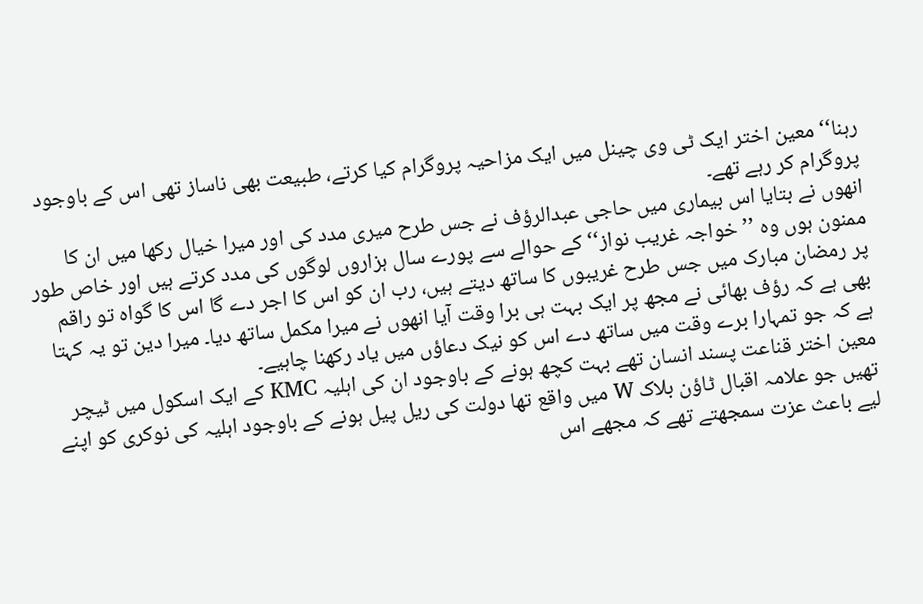رہنا‘‘ معین اختر ایک ٹی وی چینل میں ایک مزاحیہ پروگرام کیا کرتے، طبیعت بھی ناساز تھی اس کے باوجود پروگرام کر رہے تھے۔
انھوں نے بتایا اس بیماری میں حاجی عبدالرؤف نے جس طرح میری مدد کی اور میرا خیال رکھا میں ان کا ممنون ہوں وہ ’’خواجہ غریب نواز‘‘ کے حوالے سے پورے سال ہزاروں لوگوں کی مدد کرتے ہیں اور خاص طور پر رمضان مبارک میں جس طرح غریبوں کا ساتھ دیتے ہیں، رب ان کو اس کا اجر دے گا اس کا گواہ تو راقم بھی ہے کہ رؤف بھائی نے مجھ پر ایک بہت ہی برا وقت آیا انھوں نے میرا مکمل ساتھ دیا۔ میرا دین تو یہ کہتا ہے کہ جو تمہارا برے وقت میں ساتھ دے اس کو نیک دعاؤں میں یاد رکھنا چاہیے۔
معین اختر قناعت پسند انسان تھے بہت کچھ ہونے کے باوجود ان کی اہلیہ KMC کے ایک اسکول میں ٹیچر تھیں جو علامہ اقبال ٹاؤن بلاک W میں واقع تھا دولت کی ریل پیل ہونے کے باوجود اہلیہ کی نوکری کو اپنے لیے باعث عزت سمجھتے تھے کہ مجھے اس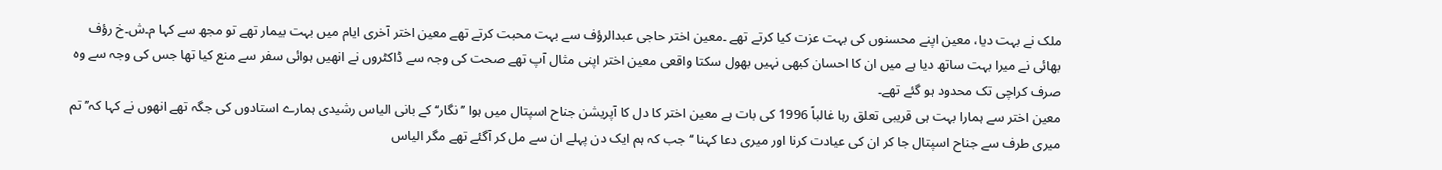ملک نے بہت دیا، معین اپنے محسنوں کی بہت عزت کیا کرتے تھے ۔معین اختر حاجی عبدالرؤف سے بہت محبت کرتے تھے معین اختر آخری ایام میں بہت بیمار تھے تو مجھ سے کہا م۔ش۔خ رؤف بھائی نے میرا بہت ساتھ دیا ہے میں ان کا احسان کبھی نہیں بھول سکتا واقعی معین اختر اپنی مثال آپ تھے صحت کی وجہ سے ڈاکٹروں نے انھیں ہوائی سفر سے منع کیا تھا جس کی وجہ سے وہ صرف کراچی تک محدود ہو گئے تھے۔
معین اختر سے ہمارا بہت ہی قریبی تعلق رہا غالباً 1996 کی بات ہے معین اختر کا دل کا آپریشن جناح اسپتال میں ہوا ’’نگار‘‘ کے بانی الیاس رشیدی ہمارے استادوں کی جگہ تھے انھوں نے کہا کہ’’ تم میری طرف سے جناح اسپتال جا کر ان کی عیادت کرنا اور میری دعا کہنا ‘‘جب کہ ہم ایک دن پہلے ان سے مل کر آگئے تھے مگر الیاس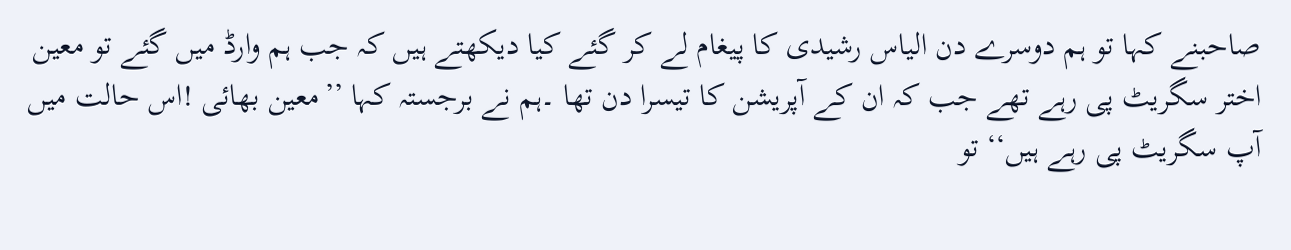صاحبنے کہا تو ہم دوسرے دن الیاس رشیدی کا پیغام لے کر گئے کیا دیکھتے ہیں کہ جب ہم وارڈ میں گئے تو معین اختر سگریٹ پی رہے تھے جب کہ ان کے آپریشن کا تیسرا دن تھا ۔ہم نے برجستہ کہا ’’معین بھائی !اس حالت میں آپ سگریٹ پی رہے ہیں‘‘ تو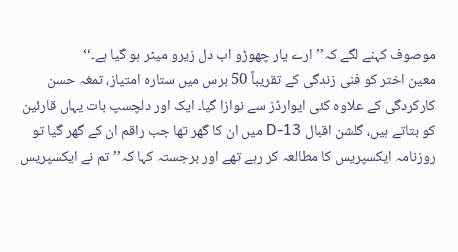موصوف کہنے لگے کہ’’ ارے یار چھوڑو اب دل زیرو میٹر ہو گیا ہے۔‘‘
معین اختر کو فنی زندگی کے تقریباً 50 برس میں ستارہ امتیاز، تمغہ حسن کارکردگی کے علاوہ کئی ایوارڈز سے نوازا گیا۔ ایک اور دلچسپ بات یہاں قارئین کو بتاتے ہیں، گلشن اقبال 13-D میں ان کا گھر تھا جب راقم ان کے گھر گیا تو روزنامہ ایکسپریس کا مطالعہ کر رہے تھے اور برجستہ کہا کہ’’ تم نے ایکسپریس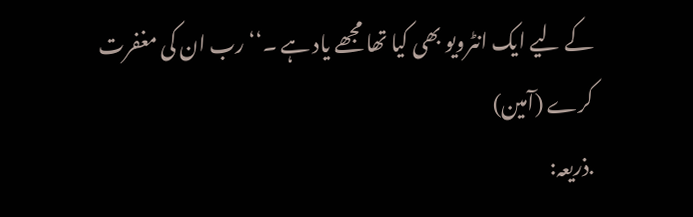کے لیے ایک انٹرویو بھی کیا تھا مجھے یاد ہے ۔‘‘رب ان کی مغفرت کرے (آمین)
.ذریعہ: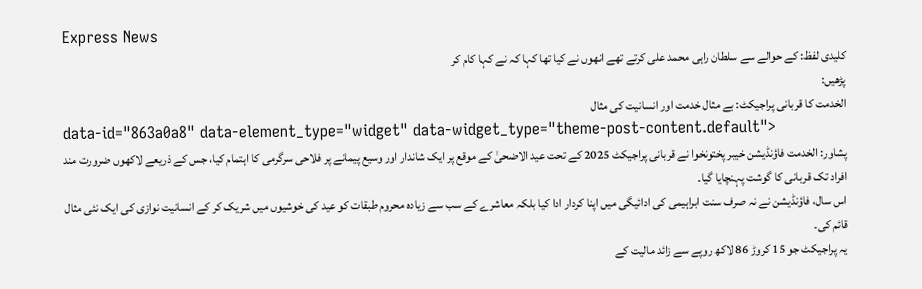Express News
کلیدی لفظ: کے حوالے سے سلطان راہی محمد علی کرتے تھے انھوں نے کیا تھا کہا کہ نے کہا کام کر
پڑھیں:
الخدمت کا قربانی پراجیکٹ: بے مثال خدمت اور انسانیت کی مثال
data-id="863a0a8" data-element_type="widget" data-widget_type="theme-post-content.default">
پشاور: الخدمت فاؤنڈیشن خیبر پختونخوا نے قربانی پراجیکٹ 2025 کے تحت عید الاضحیٰ کے موقع پر ایک شاندار اور وسیع پیمانے پر فلاحی سرگرمی کا اہتمام کیا، جس کے ذریعے لاکھوں ضرورت مند افراد تک قربانی کا گوشت پہنچایا گیا۔
اس سال، فاؤنڈیشن نے نہ صرف سنت ابراہیمی کی ادائیگی میں اپنا کردار ادا کیا بلکہ معاشرے کے سب سے زیادہ محروم طبقات کو عید کی خوشیوں میں شریک کر کے انسانیت نوازی کی ایک نئی مثال قائم کی۔
یہ پراجیکٹ جو 15 کروڑ 86 لاکھ روپے سے زائد مالیت کے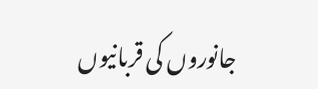جانوروں کی قربانیوں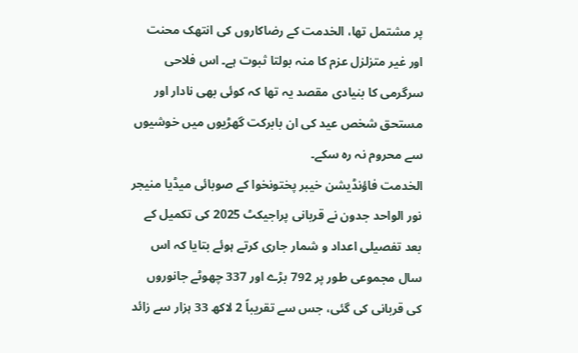پر مشتمل تھا، الخدمت کے رضاکاروں کی انتھک محنت اور غیر متزلزل عزم کا منہ بولتا ثبوت ہے۔ اس فلاحی سرگرمی کا بنیادی مقصد یہ تھا کہ کوئی بھی نادار اور مستحق شخص عید کی ان بابرکت گھڑیوں میں خوشیوں سے محروم نہ رہ سکے۔
الخدمت فاؤنڈیشن خیبر پختونخوا کے صوبائی میڈیا منیجر نور الواحد جدون نے قربانی پراجیکٹ 2025 کی تکمیل کے بعد تفصیلی اعداد و شمار جاری کرتے ہوئے بتایا کہ اس سال مجموعی طور پر 792 بڑے اور 337 چھوٹے جانوروں کی قربانی کی گئی، جس سے تقریباً 2 لاکھ 33 ہزار سے زائد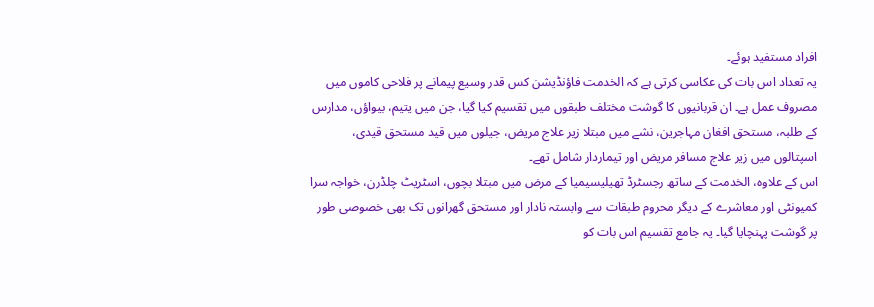افراد مستفید ہوئے۔
یہ تعداد اس بات کی عکاسی کرتی ہے کہ الخدمت فاؤنڈیشن کس قدر وسیع پیمانے پر فلاحی کاموں میں مصروف عمل ہے۔ ان قربانیوں کا گوشت مختلف طبقوں میں تقسیم کیا گیا، جن میں یتیم، بیواؤں، مدارس کے طلبہ، مستحق افغان مہاجرین، نشے میں مبتلا زیر علاج مریض، جیلوں میں قید مستحق قیدی، اسپتالوں میں زیر علاج مسافر مریض اور تیماردار شامل تھے۔
اس کے علاوہ، الخدمت کے ساتھ رجسٹرڈ تھیلیسیمیا کے مرض میں مبتلا بچوں، اسٹریٹ چلڈرن، خواجہ سرا کمیونٹی اور معاشرے کے دیگر محروم طبقات سے وابستہ نادار اور مستحق گھرانوں تک بھی خصوصی طور پر گوشت پہنچایا گیا۔ یہ جامع تقسیم اس بات کو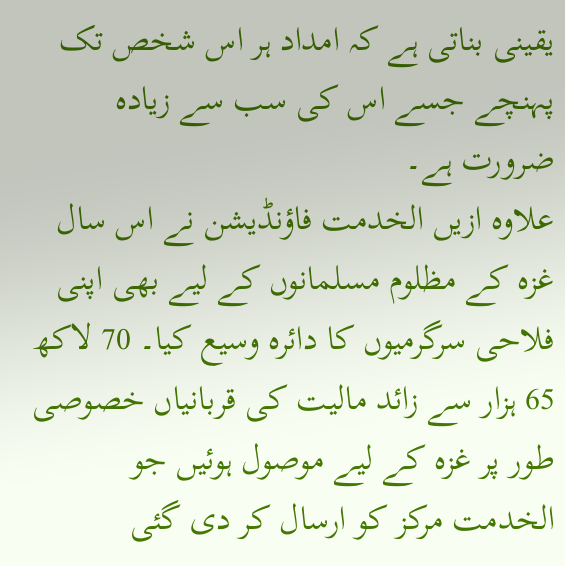یقینی بناتی ہے کہ امداد ہر اس شخص تک پہنچے جسے اس کی سب سے زیادہ ضرورت ہے۔
علاوہ ازیں الخدمت فاؤنڈیشن نے اس سال غزہ کے مظلوم مسلمانوں کے لیے بھی اپنی فلاحی سرگرمیوں کا دائرہ وسیع کیا۔ 70 لاکھ 65 ہزار سے زائد مالیت کی قربانیاں خصوصی طور پر غزہ کے لیے موصول ہوئیں جو الخدمت مرکز کو ارسال کر دی گئی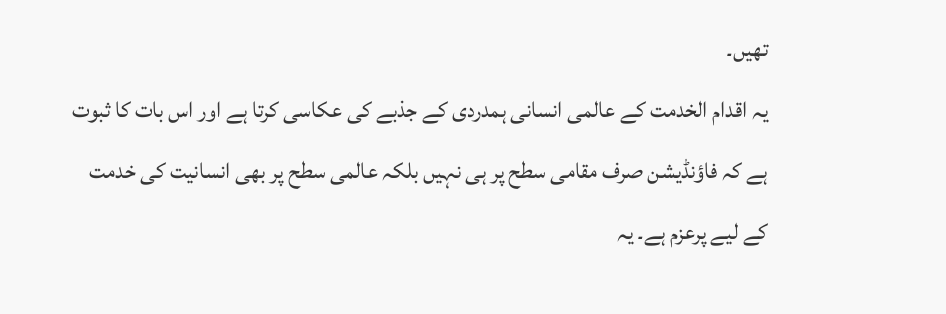تھیں۔
یہ اقدام الخدمت کے عالمی انسانی ہمدردی کے جذبے کی عکاسی کرتا ہے اور اس بات کا ثبوت ہے کہ فاؤنڈیشن صرف مقامی سطح پر ہی نہیں بلکہ عالمی سطح پر بھی انسانیت کی خدمت کے لیے پرعزم ہے۔ یہ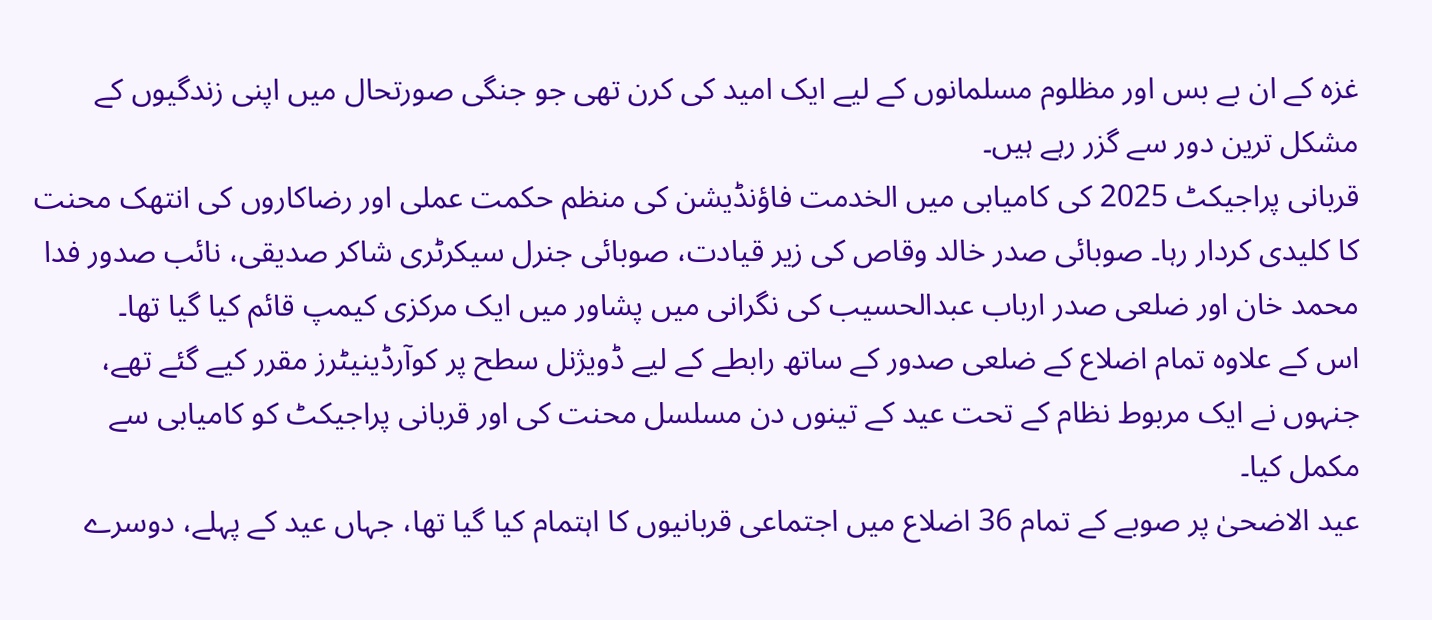غزہ کے ان بے بس اور مظلوم مسلمانوں کے لیے ایک امید کی کرن تھی جو جنگی صورتحال میں اپنی زندگیوں کے مشکل ترین دور سے گزر رہے ہیں۔
قربانی پراجیکٹ 2025 کی کامیابی میں الخدمت فاؤنڈیشن کی منظم حکمت عملی اور رضاکاروں کی انتھک محنت کا کلیدی کردار رہا۔ صوبائی صدر خالد وقاص کی زیر قیادت، صوبائی جنرل سیکرٹری شاکر صدیقی، نائب صدور فدا محمد خان اور ضلعی صدر ارباب عبدالحسیب کی نگرانی میں پشاور میں ایک مرکزی کیمپ قائم کیا گیا تھا۔
اس کے علاوہ تمام اضلاع کے ضلعی صدور کے ساتھ رابطے کے لیے ڈویژنل سطح پر کوآرڈینیٹرز مقرر کیے گئے تھے، جنہوں نے ایک مربوط نظام کے تحت عید کے تینوں دن مسلسل محنت کی اور قربانی پراجیکٹ کو کامیابی سے مکمل کیا۔
عید الاضحیٰ پر صوبے کے تمام 36 اضلاع میں اجتماعی قربانیوں کا اہتمام کیا گیا تھا، جہاں عید کے پہلے، دوسرے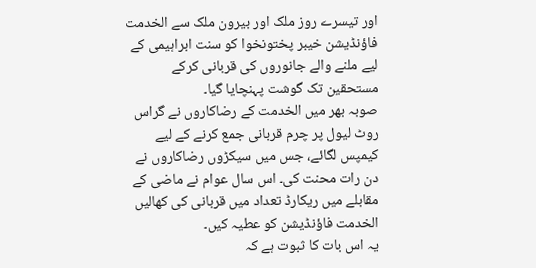اور تیسرے روز ملک اور بیرون ملک سے الخدمت فاؤنڈیشن خیبر پختونخوا کو سنت ابراہیمی کے لیے ملنے والے جانوروں کی قربانی کرکے مستحقین تک گوشت پہنچایا گیا۔
صوبہ بھر میں الخدمت کے رضاکاروں نے گراس روٹ لیول پر چرم قربانی جمع کرنے کے لیے کیمپس لگائے، جس میں سیکڑوں رضاکاروں نے دن رات محنت کی۔ اس سال عوام نے ماضی کے مقابلے میں ریکارڈ تعداد میں قربانی کی کھالیں الخدمت فاؤنڈیشن کو عطیہ کیں۔
یہ اس بات کا ثبوت ہے کہ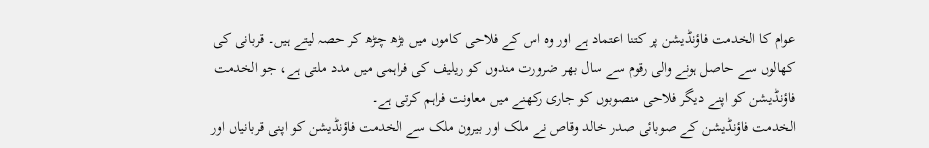عوام کا الخدمت فاؤنڈیشن پر کتنا اعتماد ہے اور وہ اس کے فلاحی کاموں میں بڑھ چڑھ کر حصہ لیتے ہیں۔ قربانی کی کھالوں سے حاصل ہونے والی رقوم سے سال بھر ضرورت مندوں کو ریلیف کی فراہمی میں مدد ملتی ہے، جو الخدمت فاؤنڈیشن کو اپنے دیگر فلاحی منصوبوں کو جاری رکھنے میں معاونت فراہم کرتی ہے۔
الخدمت فاؤنڈیشن کے صوبائی صدر خالد وقاص نے ملک اور بیرون ملک سے الخدمت فاؤنڈیشن کو اپنی قربانیاں اور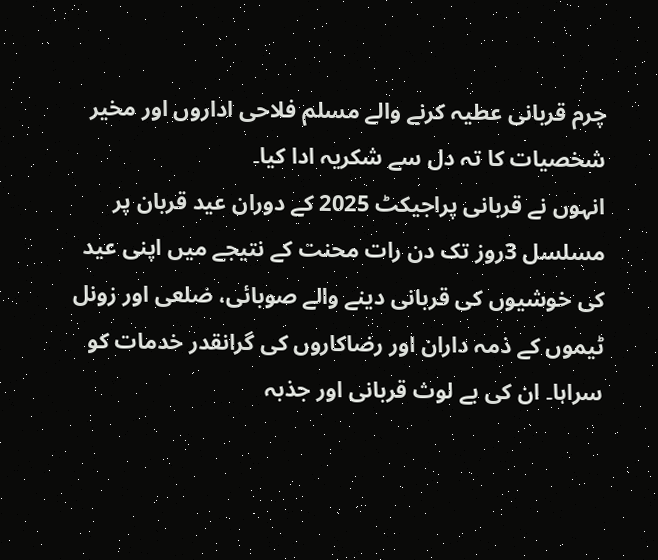چرم قربانی عطیہ کرنے والے مسلم فلاحی اداروں اور مخیر شخصیات کا تہ دل سے شکریہ ادا کیا۔
انہوں نے قربانی پراجیکٹ 2025 کے دوران عید قربان پر مسلسل 3روز تک دن رات محنت کے نتیجے میں اپنی عید کی خوشیوں کی قربانی دینے والے صوبائی، ضلعی اور زونل ٹیموں کے ذمہ داران اور رضاکاروں کی گرانقدر خدمات کو سراہا۔ ان کی بے لوث قربانی اور جذبہ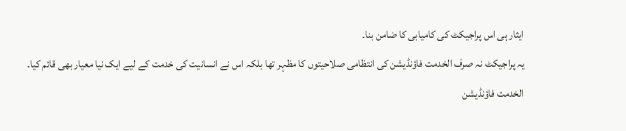ایثار ہی اس پراجیکٹ کی کامیابی کا ضامن بنا۔
یہ پراجیکٹ نہ صرف الخدمت فاؤنڈیشن کی انتظامی صلاحیتوں کا مظہر تھا بلکہ اس نے انسانیت کی خدمت کے لیے ایک نیا معیار بھی قائم کیا۔ الخدمت فاؤنڈیشن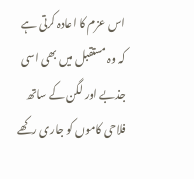اس عزم کا اعادہ کرتی ہے کہ وہ مستقبل میں بھی اسی جذبے اور لگن کے ساتھ فلاحی کاموں کو جاری رکھے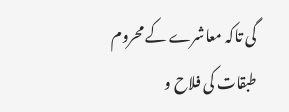گی تاکہ معاشرے کے محروم طبقات کی فلاح و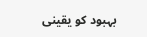بہبود کو یقینی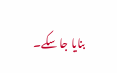بنایا جا سکے۔